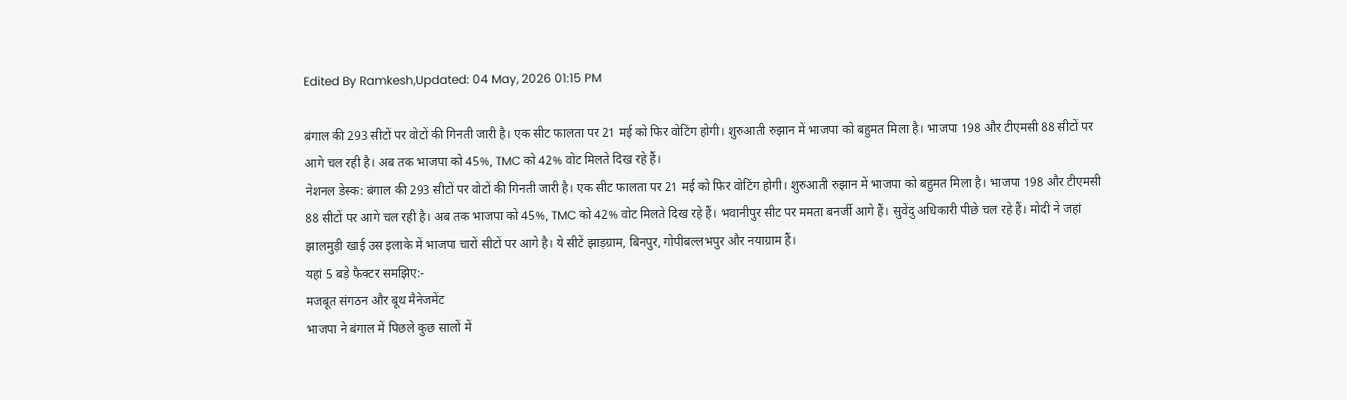Edited By Ramkesh,Updated: 04 May, 2026 01:15 PM

बंगाल की 293 सीटों पर वोटों की गिनती जारी है। एक सीट फालता पर 21 मई को फिर वोटिंग होगी। शुरुआती रुझान में भाजपा को बहुमत मिला है। भाजपा 198 और टीएमसी 88 सीटों पर आगे चल रही है। अब तक भाजपा को 45%, TMC को 42% वोट मिलते दिख रहे हैं।
नेशनल डेस्क: बंगाल की 293 सीटों पर वोटों की गिनती जारी है। एक सीट फालता पर 21 मई को फिर वोटिंग होगी। शुरुआती रुझान में भाजपा को बहुमत मिला है। भाजपा 198 और टीएमसी 88 सीटों पर आगे चल रही है। अब तक भाजपा को 45%, TMC को 42% वोट मिलते दिख रहे हैं। भवानीपुर सीट पर ममता बनर्जी आगे हैं। सुवेंदु अधिकारी पीछे चल रहे हैं। मोदी ने जहां झालमुड़ी खाई उस इलाके में भाजपा चारों सीटों पर आगे है। ये सीटें झाड़ग्राम, बिनपुर, गोपीबल्लभपुर और नयाग्राम हैं।
यहां 5 बड़े फैक्टर समझिए:-
मजबूत संगठन और बूथ मैनेजमेंट
भाजपा ने बंगाल में पिछले कुछ सालों में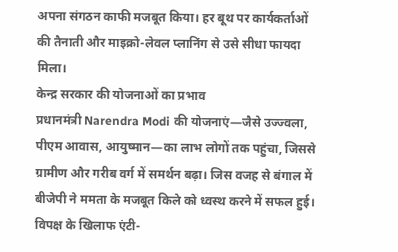अपना संगठन काफी मजबूत किया। हर बूथ पर कार्यकर्ताओं की तैनाती और माइक्रो-लेवल प्लानिंग से उसे सीधा फायदा मिला।
केन्द्र सरकार की योजनाओं का प्रभाव
प्रधानमंत्री Narendra Modi की योजनाएं—जैसे उज्ज्वला, पीएम आवास, आयुष्मान—का लाभ लोगों तक पहुंचा, जिससे ग्रामीण और गरीब वर्ग में समर्थन बढ़ा। जिस वजह से बंगाल में बीजेपी ने ममता के मजबूत किले को ध्वस्थ करने में सफल हुई।
विपक्ष के खिलाफ एंटी-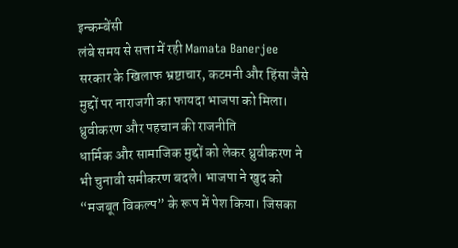इन्कम्बेंसी
लंबे समय से सत्ता में रही Mamata Banerjee सरकार के खिलाफ भ्रष्टाचार, कटमनी और हिंसा जैसे मुद्दों पर नाराजगी का फायदा भाजपा को मिला।
ध्रुवीकरण और पहचान की राजनीति
धार्मिक और सामाजिक मुद्दों को लेकर ध्रुवीकरण ने भी चुनावी समीकरण बदले। भाजपा ने खुद को “मजबूत विकल्प” के रूप में पेश किया। जिसका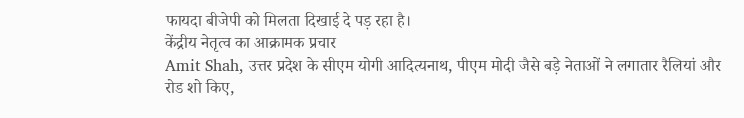फायदा बीजेपी को मिलता दिखाई दे पड़ रहा है।
केंद्रीय नेतृत्व का आक्रामक प्रचार
Amit Shah, उत्तर प्रदेश के सीएम योगी आदित्यनाथ, पीएम मोदी जैसे बड़े नेताओं ने लगातार रैलियां और रोड शो किए,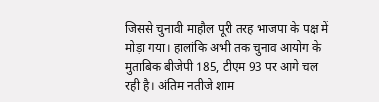जिससे चुनावी माहौल पूरी तरह भाजपा के पक्ष में मोड़ा गया। हालांकि अभी तक चुनाव आयोग के मुताबिक बीजेपी 185, टीएम 93 पर आगे चल रही है। अंतिम नतीजे शाम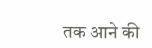तक आने की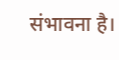संभावना है।